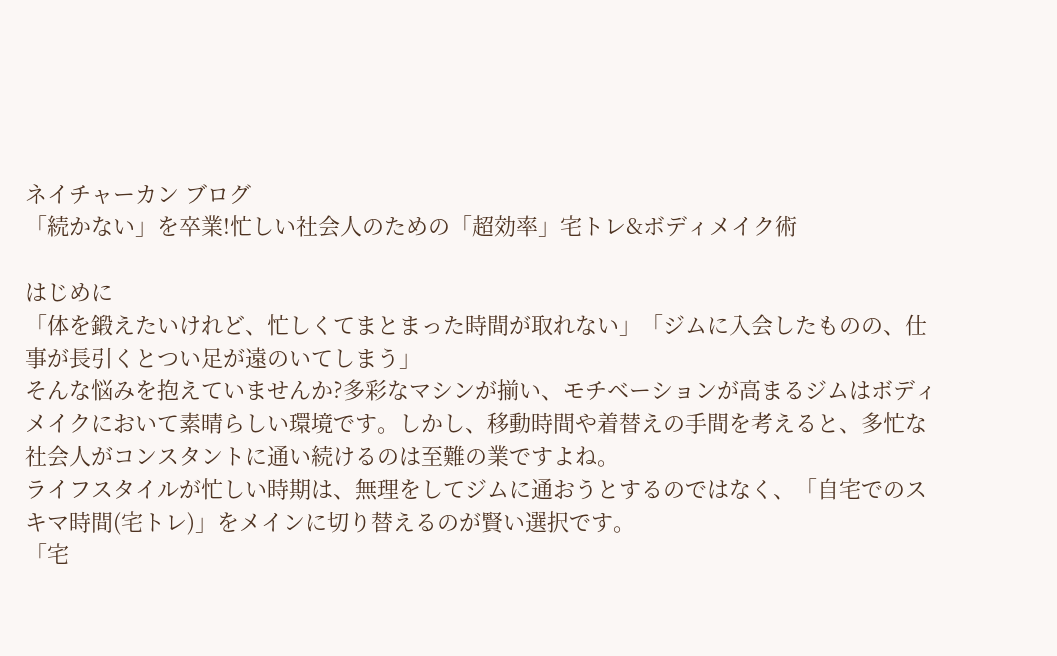ネイチャーカン ブログ
「続かない」を卒業!忙しい社会人のための「超効率」宅トレ&ボディメイク術

はじめに
「体を鍛えたいけれど、忙しくてまとまった時間が取れない」「ジムに入会したものの、仕事が長引くとつい足が遠のいてしまう」
そんな悩みを抱えていませんか?多彩なマシンが揃い、モチベーションが高まるジムはボディメイクにおいて素晴らしい環境です。しかし、移動時間や着替えの手間を考えると、多忙な社会人がコンスタントに通い続けるのは至難の業ですよね。
ライフスタイルが忙しい時期は、無理をしてジムに通おうとするのではなく、「自宅でのスキマ時間(宅トレ)」をメインに切り替えるのが賢い選択です。
「宅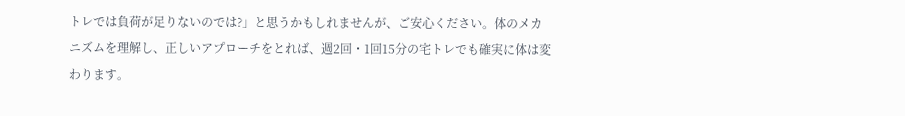トレでは負荷が足りないのでは?」と思うかもしれませんが、ご安心ください。体のメカニズムを理解し、正しいアプローチをとれば、週2回・1回15分の宅トレでも確実に体は変わります。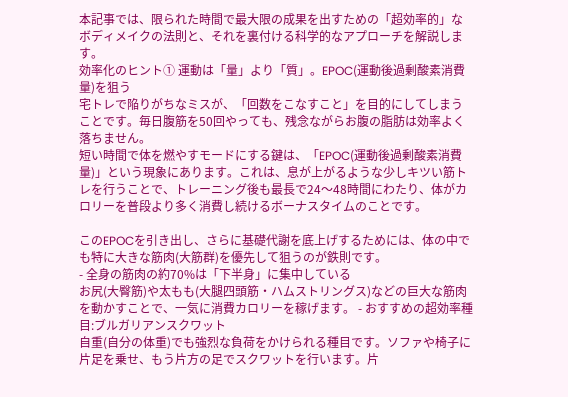本記事では、限られた時間で最大限の成果を出すための「超効率的」なボディメイクの法則と、それを裏付ける科学的なアプローチを解説します。
効率化のヒント① 運動は「量」より「質」。EPOC(運動後過剰酸素消費量)を狙う
宅トレで陥りがちなミスが、「回数をこなすこと」を目的にしてしまうことです。毎日腹筋を50回やっても、残念ながらお腹の脂肪は効率よく落ちません。
短い時間で体を燃やすモードにする鍵は、「EPOC(運動後過剰酸素消費量)」という現象にあります。これは、息が上がるような少しキツい筋トレを行うことで、トレーニング後も最長で24〜48時間にわたり、体がカロリーを普段より多く消費し続けるボーナスタイムのことです。

このEPOCを引き出し、さらに基礎代謝を底上げするためには、体の中でも特に大きな筋肉(大筋群)を優先して狙うのが鉄則です。
- 全身の筋肉の約70%は「下半身」に集中している
お尻(大臀筋)や太もも(大腿四頭筋・ハムストリングス)などの巨大な筋肉を動かすことで、一気に消費カロリーを稼げます。 - おすすめの超効率種目:ブルガリアンスクワット
自重(自分の体重)でも強烈な負荷をかけられる種目です。ソファや椅子に片足を乗せ、もう片方の足でスクワットを行います。片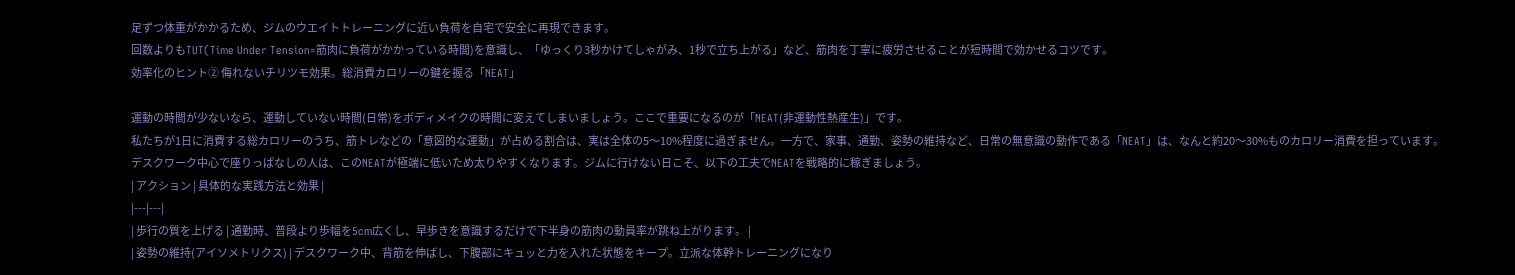足ずつ体重がかかるため、ジムのウエイトトレーニングに近い負荷を自宅で安全に再現できます。
回数よりもTUT(Time Under Tension=筋肉に負荷がかかっている時間)を意識し、「ゆっくり3秒かけてしゃがみ、1秒で立ち上がる」など、筋肉を丁寧に疲労させることが短時間で効かせるコツです。
効率化のヒント② 侮れないチリツモ効果。総消費カロリーの鍵を握る「NEAT」

運動の時間が少ないなら、運動していない時間(日常)をボディメイクの時間に変えてしまいましょう。ここで重要になるのが「NEAT(非運動性熱産生)」です。
私たちが1日に消費する総カロリーのうち、筋トレなどの「意図的な運動」が占める割合は、実は全体の5〜10%程度に過ぎません。一方で、家事、通勤、姿勢の維持など、日常の無意識の動作である「NEAT」は、なんと約20〜30%ものカロリー消費を担っています。
デスクワーク中心で座りっぱなしの人は、このNEATが極端に低いため太りやすくなります。ジムに行けない日こそ、以下の工夫でNEATを戦略的に稼ぎましょう。
| アクション | 具体的な実践方法と効果 |
|---|---|
| 歩行の質を上げる | 通勤時、普段より歩幅を5cm広くし、早歩きを意識するだけで下半身の筋肉の動員率が跳ね上がります。 |
| 姿勢の維持(アイソメトリクス) | デスクワーク中、背筋を伸ばし、下腹部にキュッと力を入れた状態をキープ。立派な体幹トレーニングになり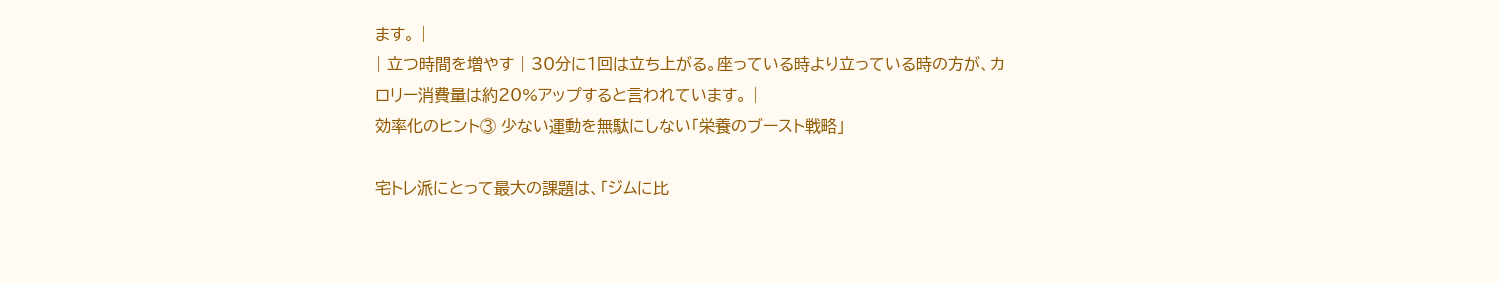ます。 |
| 立つ時間を増やす | 30分に1回は立ち上がる。座っている時より立っている時の方が、カロリー消費量は約20%アップすると言われています。 |
効率化のヒント③ 少ない運動を無駄にしない「栄養のブースト戦略」

宅トレ派にとって最大の課題は、「ジムに比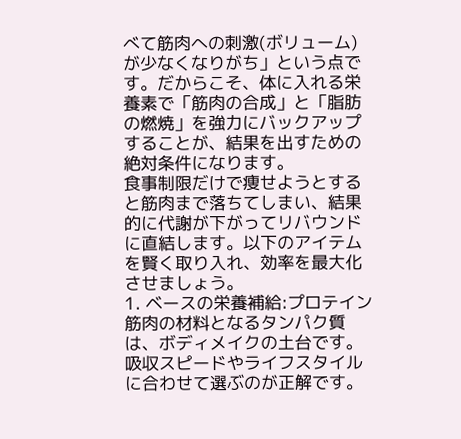べて筋肉への刺激(ボリューム)が少なくなりがち」という点です。だからこそ、体に入れる栄養素で「筋肉の合成」と「脂肪の燃焼」を強力にバックアップすることが、結果を出すための絶対条件になります。
食事制限だけで痩せようとすると筋肉まで落ちてしまい、結果的に代謝が下がってリバウンドに直結します。以下のアイテムを賢く取り入れ、効率を最大化させましょう。
1. ベースの栄養補給:プロテイン
筋肉の材料となるタンパク質は、ボディメイクの土台です。吸収スピードやライフスタイルに合わせて選ぶのが正解です。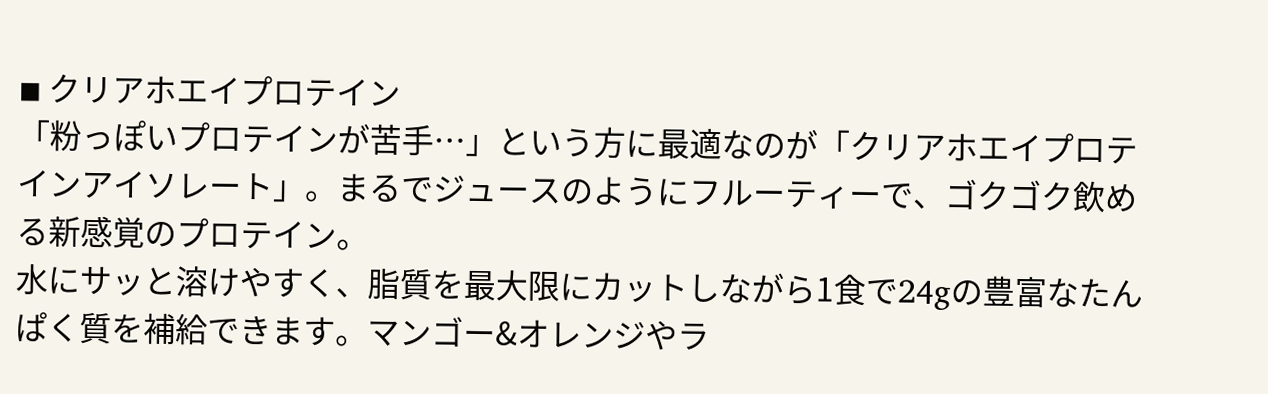◾ クリアホエイプロテイン
「粉っぽいプロテインが苦手…」という方に最適なのが「クリアホエイプロテインアイソレート」。まるでジュースのようにフルーティーで、ゴクゴク飲める新感覚のプロテイン。
水にサッと溶けやすく、脂質を最大限にカットしながら1食で24gの豊富なたんぱく質を補給できます。マンゴー&オレンジやラ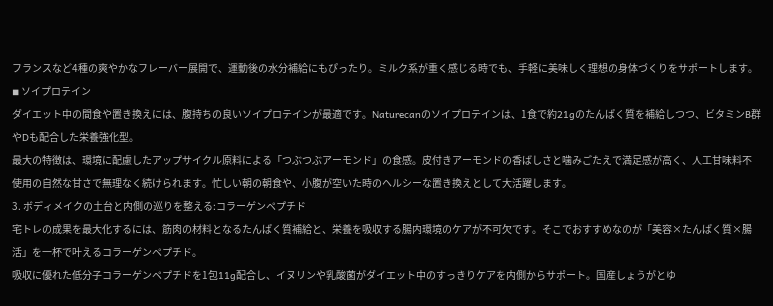フランスなど4種の爽やかなフレーバー展開で、運動後の水分補給にもぴったり。ミルク系が重く感じる時でも、手軽に美味しく理想の身体づくりをサポートします。
◾ ソイプロテイン
ダイエット中の間食や置き換えには、腹持ちの良いソイプロテインが最適です。Naturecanのソイプロテインは、1食で約21gのたんぱく質を補給しつつ、ビタミンB群やDも配合した栄養強化型。
最大の特徴は、環境に配慮したアップサイクル原料による「つぶつぶアーモンド」の食感。皮付きアーモンドの香ばしさと噛みごたえで満足感が高く、人工甘味料不使用の自然な甘さで無理なく続けられます。忙しい朝の朝食や、小腹が空いた時のヘルシーな置き換えとして大活躍します。
3. ボディメイクの土台と内側の巡りを整える:コラーゲンペプチド
宅トレの成果を最大化するには、筋肉の材料となるたんぱく質補給と、栄養を吸収する腸内環境のケアが不可欠です。そこでおすすめなのが「美容×たんぱく質×腸活」を一杯で叶えるコラーゲンペプチド。
吸収に優れた低分子コラーゲンペプチドを1包11g配合し、イヌリンや乳酸菌がダイエット中のすっきりケアを内側からサポート。国産しょうがとゆ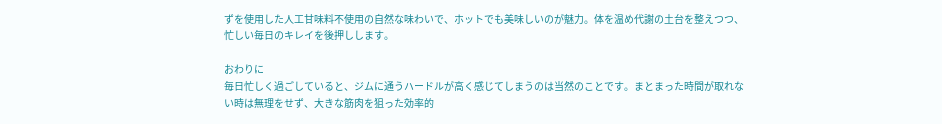ずを使用した人工甘味料不使用の自然な味わいで、ホットでも美味しいのが魅力。体を温め代謝の土台を整えつつ、忙しい毎日のキレイを後押しします。

おわりに
毎日忙しく過ごしていると、ジムに通うハードルが高く感じてしまうのは当然のことです。まとまった時間が取れない時は無理をせず、大きな筋肉を狙った効率的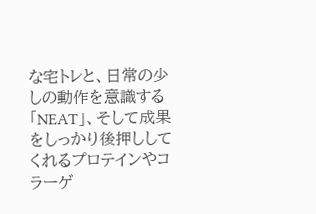な宅トレと、日常の少しの動作を意識する「NEAT」、そして成果をしっかり後押ししてくれるプロテインやコラーゲ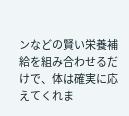ンなどの賢い栄養補給を組み合わせるだけで、体は確実に応えてくれま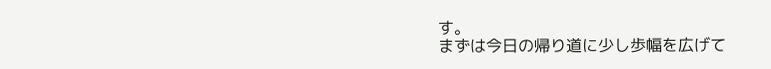す。
まずは今日の帰り道に少し歩幅を広げて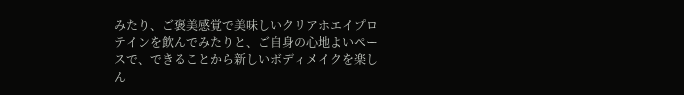みたり、ご褒美感覚で美味しいクリアホエイプロテインを飲んでみたりと、ご自身の心地よいペースで、できることから新しいボディメイクを楽しん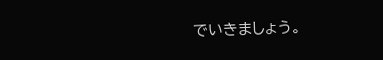でいきましょう。